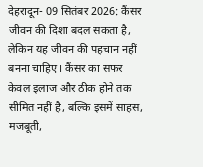देहरादून- 09 सितंबर 2026: कैंसर जीवन की दिशा बदल सकता है, लेकिन यह जीवन की पहचान नहीं बनना चाहिए। कैंसर का सफर केवल इलाज और ठीक होने तक सीमित नहीं है, बल्कि इसमें साहस, मजबूती,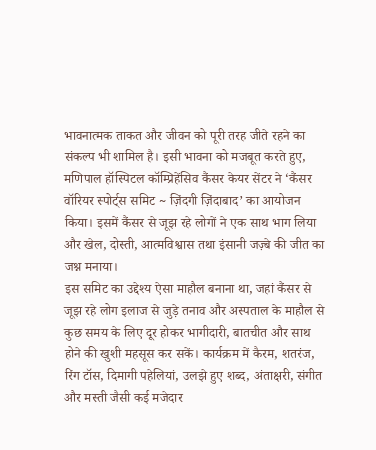भावनात्मक ताकत और जीवन को पूरी तरह जीते रहने का संकल्प भी शामिल है। इसी भावना को मजबूत करते हुए, मणिपाल हॉस्पिटल कॉम्प्रिहेंसिव कैंसर केयर सेंटर ने ‘कैंसर वॉरियर स्पोर्ट्स समिट ~ ज़िंदगी ज़िंदाबाद’ का आयोजन किया। इसमें कैंसर से जूझ रहे लोगों ने एक साथ भाग लिया और खेल, दोस्ती, आत्मविश्वास तथा इंसानी जज़्बे की जीत का जश्न मनाया।
इस समिट का उद्देश्य ऐसा माहौल बनाना था, जहां कैंसर से जूझ रहे लोग इलाज से जुड़े तनाव और अस्पताल के माहौल से कुछ समय के लिए दूर होकर भागीदारी, बातचीत और साथ होने की खुशी महसूस कर सकें। कार्यक्रम में कैरम, शतरंज, रिंग टॉस, दिमागी पहेलियां, उलझे हुए शब्द, अंताक्षरी, संगीत और मस्ती जैसी कई मजेदार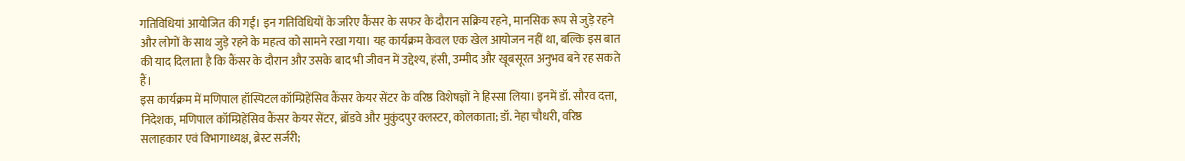गतिविधियां आयोजित की गईं। इन गतिविधियों के जरिए कैंसर के सफर के दौरान सक्रिय रहने, मानसिक रूप से जुड़े रहने और लोगों के साथ जुड़े रहने के महत्व को सामने रखा गया। यह कार्यक्रम केवल एक खेल आयोजन नहीं था, बल्कि इस बात की याद दिलाता है कि कैंसर के दौरान और उसके बाद भी जीवन में उद्देश्य, हंसी, उम्मीद और खूबसूरत अनुभव बने रह सकते हैं।
इस कार्यक्रम में मणिपाल हॉस्पिटल कॉम्प्रिहेंसिव कैंसर केयर सेंटर के वरिष्ठ विशेषज्ञों ने हिस्सा लिया। इनमें डॉ. सौरव दत्ता, निदेशक, मणिपाल कॉम्प्रिहेंसिव कैंसर केयर सेंटर, ब्रॉडवे और मुकुंदपुर क्लस्टर, कोलकाता; डॉ. नेहा चौधरी, वरिष्ठ सलाहकार एवं विभागाध्यक्ष, ब्रेस्ट सर्जरी;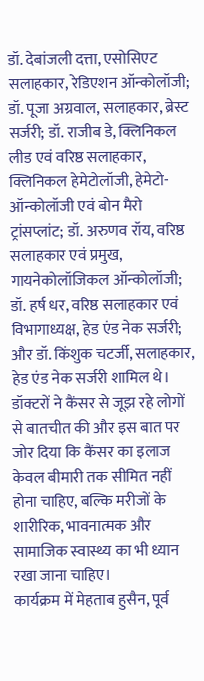डॉ. देबांजली दत्ता, एसोसिएट सलाहकार, रेडिएशन ऑन्कोलॉजी; डॉ. पूजा अग्रवाल, सलाहकार, ब्रेस्ट सर्जरी; डॉ. राजीब डे, क्लिनिकल लीड एवं वरिष्ठ सलाहकार, क्लिनिकल हेमेटोलॉजी, हेमेटो-ऑन्कोलॉजी एवं बोन मैरो ट्रांसप्लांट; डॉ. अरुणव रॉय, वरिष्ठ सलाहकार एवं प्रमुख, गायनेकोलॉजिकल ऑन्कोलॉजी; डॉ. हर्ष धर, वरिष्ठ सलाहकार एवं विभागाध्यक्ष, हेड एंड नेक सर्जरी; और डॉ. किंशुक चटर्जी, सलाहकार, हेड एंड नेक सर्जरी शामिल थे। डॉक्टरों ने कैंसर से जूझ रहे लोगों से बातचीत की और इस बात पर जोर दिया कि कैंसर का इलाज केवल बीमारी तक सीमित नहीं होना चाहिए, बल्कि मरीजों के शारीरिक, भावनात्मक और सामाजिक स्वास्थ्य का भी ध्यान रखा जाना चाहिए।
कार्यक्रम में मेहताब हुसैन, पूर्व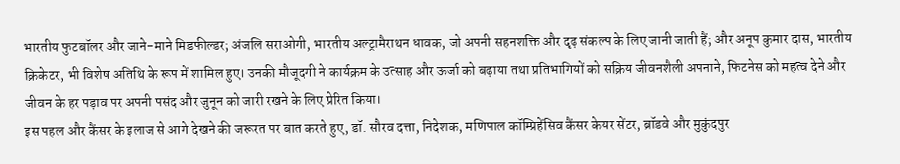भारतीय फुटबॉलर और जाने-माने मिडफील्डर; अंजलि सराओगी, भारतीय अल्ट्रामैराथन धावक, जो अपनी सहनशक्ति और दृढ़ संकल्प के लिए जानी जाती हैं; और अनूप कुमार दास, भारतीय क्रिकेटर, भी विशेष अतिथि के रूप में शामिल हुए। उनकी मौजूदगी ने कार्यक्रम के उत्साह और ऊर्जा को बढ़ाया तथा प्रतिभागियों को सक्रिय जीवनशैली अपनाने, फिटनेस को महत्व देने और जीवन के हर पड़ाव पर अपनी पसंद और जुनून को जारी रखने के लिए प्रेरित किया।
इस पहल और कैंसर के इलाज से आगे देखने की जरूरत पर बात करते हुए, डॉ. सौरव दत्ता, निदेशक, मणिपाल कॉम्प्रिहेंसिव कैंसर केयर सेंटर, ब्रॉडवे और मुकुंदपुर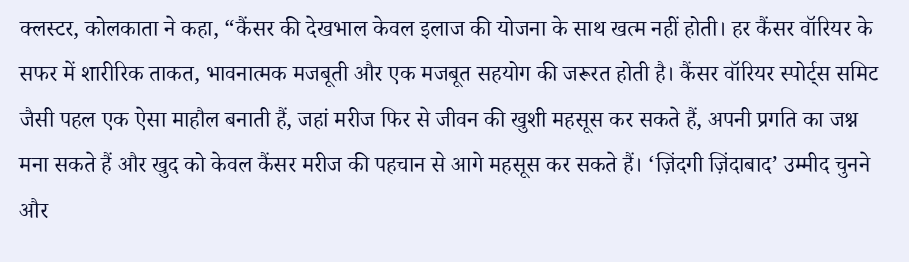क्लस्टर, कोलकाता ने कहा, “कैंसर की देखभाल केवल इलाज की योजना के साथ खत्म नहीं होती। हर कैंसर वॉरियर के सफर में शारीरिक ताकत, भावनात्मक मजबूती और एक मजबूत सहयोग की जरूरत होती है। कैंसर वॉरियर स्पोर्ट्स समिट जैसी पहल एक ऐसा माहौल बनाती हैं, जहां मरीज फिर से जीवन की खुशी महसूस कर सकते हैं, अपनी प्रगति का जश्न मना सकते हैं और खुद को केवल कैंसर मरीज की पहचान से आगे महसूस कर सकते हैं। ‘ज़िंदगी ज़िंदाबाद’ उम्मीद चुनने और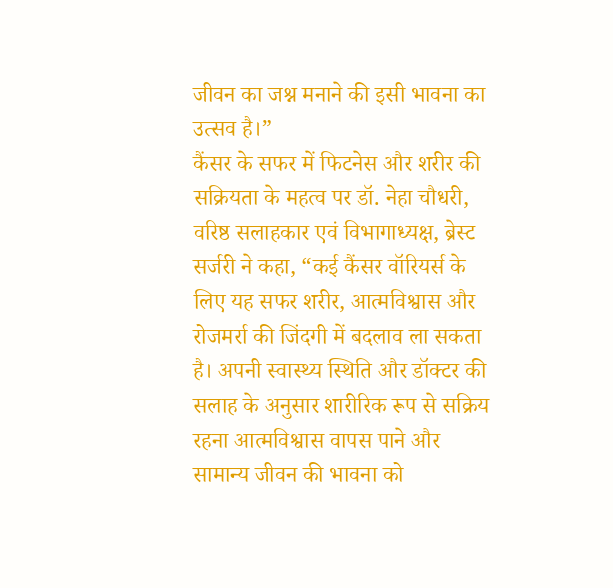जीवन का जश्न मनाने की इसी भावना का उत्सव है।”
कैंसर के सफर में फिटनेस और शरीर की सक्रियता के महत्व पर डॉ. नेहा चौधरी, वरिष्ठ सलाहकार एवं विभागाध्यक्ष, ब्रेस्ट सर्जरी ने कहा, “कई कैंसर वॉरियर्स के लिए यह सफर शरीर, आत्मविश्वास और रोजमर्रा की जिंदगी में बदलाव ला सकता है। अपनी स्वास्थ्य स्थिति और डॉक्टर की सलाह के अनुसार शारीरिक रूप से सक्रिय रहना आत्मविश्वास वापस पाने और सामान्य जीवन की भावना को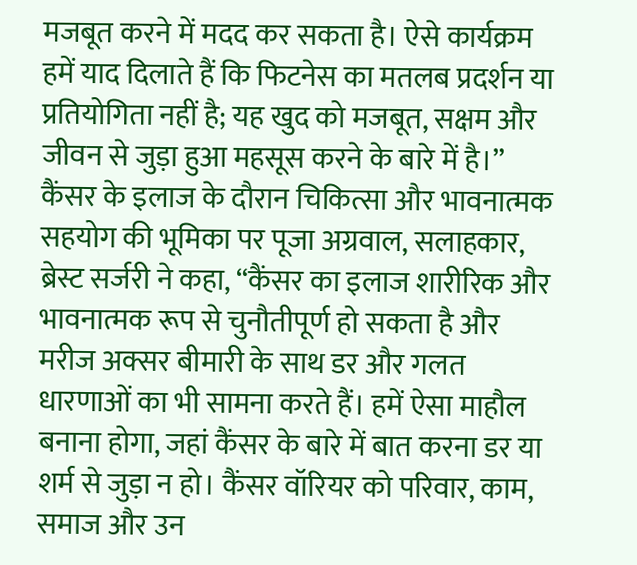मजबूत करने में मदद कर सकता है। ऐसे कार्यक्रम हमें याद दिलाते हैं कि फिटनेस का मतलब प्रदर्शन या प्रतियोगिता नहीं है; यह खुद को मजबूत, सक्षम और जीवन से जुड़ा हुआ महसूस करने के बारे में है।”
कैंसर के इलाज के दौरान चिकित्सा और भावनात्मक सहयोग की भूमिका पर पूजा अग्रवाल, सलाहकार, ब्रेस्ट सर्जरी ने कहा, “कैंसर का इलाज शारीरिक और भावनात्मक रूप से चुनौतीपूर्ण हो सकता है और मरीज अक्सर बीमारी के साथ डर और गलत धारणाओं का भी सामना करते हैं। हमें ऐसा माहौल बनाना होगा, जहां कैंसर के बारे में बात करना डर या शर्म से जुड़ा न हो। कैंसर वॉरियर को परिवार, काम, समाज और उन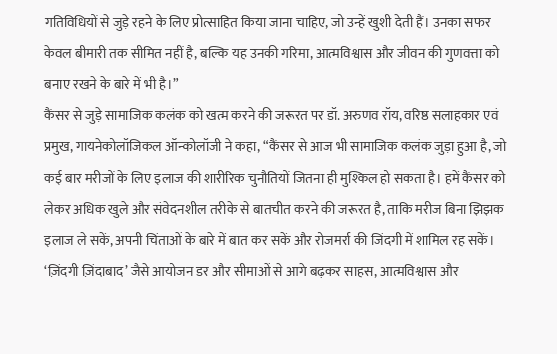गतिविधियों से जुड़े रहने के लिए प्रोत्साहित किया जाना चाहिए, जो उन्हें खुशी देती हैं। उनका सफर केवल बीमारी तक सीमित नहीं है, बल्कि यह उनकी गरिमा, आत्मविश्वास और जीवन की गुणवत्ता को बनाए रखने के बारे में भी है।”
कैंसर से जुड़े सामाजिक कलंक को खत्म करने की जरूरत पर डॉ. अरुणव रॉय, वरिष्ठ सलाहकार एवं प्रमुख, गायनेकोलॉजिकल ऑन्कोलॉजी ने कहा, “कैंसर से आज भी सामाजिक कलंक जुड़ा हुआ है, जो कई बार मरीजों के लिए इलाज की शारीरिक चुनौतियों जितना ही मुश्किल हो सकता है। हमें कैंसर को लेकर अधिक खुले और संवेदनशील तरीके से बातचीत करने की जरूरत है, ताकि मरीज बिना झिझक इलाज ले सकें, अपनी चिंताओं के बारे में बात कर सकें और रोजमर्रा की जिंदगी में शामिल रह सकें। ‘ज़िंदगी ज़िंदाबाद’ जैसे आयोजन डर और सीमाओं से आगे बढ़कर साहस, आत्मविश्वास और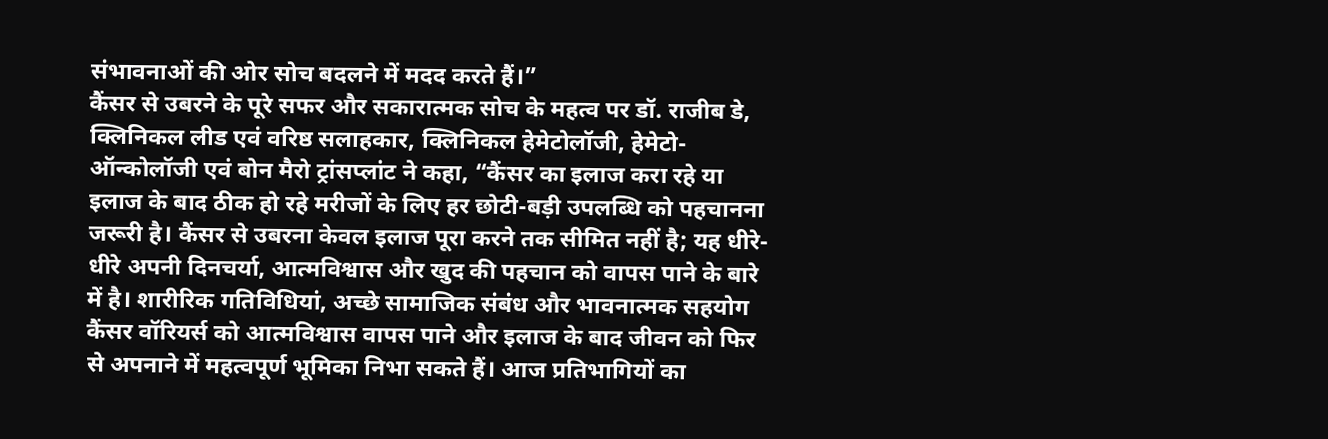संभावनाओं की ओर सोच बदलने में मदद करते हैं।”
कैंसर से उबरने के पूरे सफर और सकारात्मक सोच के महत्व पर डॉ. राजीब डे, क्लिनिकल लीड एवं वरिष्ठ सलाहकार, क्लिनिकल हेमेटोलॉजी, हेमेटो-ऑन्कोलॉजी एवं बोन मैरो ट्रांसप्लांट ने कहा, “कैंसर का इलाज करा रहे या इलाज के बाद ठीक हो रहे मरीजों के लिए हर छोटी-बड़ी उपलब्धि को पहचानना जरूरी है। कैंसर से उबरना केवल इलाज पूरा करने तक सीमित नहीं है; यह धीरे-धीरे अपनी दिनचर्या, आत्मविश्वास और खुद की पहचान को वापस पाने के बारे में है। शारीरिक गतिविधियां, अच्छे सामाजिक संबंध और भावनात्मक सहयोग कैंसर वॉरियर्स को आत्मविश्वास वापस पाने और इलाज के बाद जीवन को फिर से अपनाने में महत्वपूर्ण भूमिका निभा सकते हैं। आज प्रतिभागियों का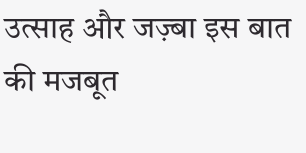उत्साह और जज़्बा इस बात की मजबूत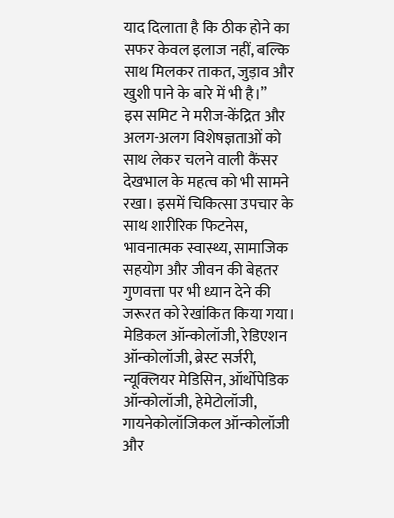याद दिलाता है कि ठीक होने का सफर केवल इलाज नहीं, बल्कि साथ मिलकर ताकत, जुड़ाव और खुशी पाने के बारे में भी है।”
इस समिट ने मरीज-केंद्रित और अलग-अलग विशेषज्ञताओं को साथ लेकर चलने वाली कैंसर देखभाल के महत्व को भी सामने रखा। इसमें चिकित्सा उपचार के साथ शारीरिक फिटनेस, भावनात्मक स्वास्थ्य, सामाजिक सहयोग और जीवन की बेहतर गुणवत्ता पर भी ध्यान देने की जरूरत को रेखांकित किया गया। मेडिकल ऑन्कोलॉजी, रेडिएशन ऑन्कोलॉजी, ब्रेस्ट सर्जरी, न्यूक्लियर मेडिसिन, ऑर्थोपेडिक ऑन्कोलॉजी, हेमेटोलॉजी, गायनेकोलॉजिकल ऑन्कोलॉजी और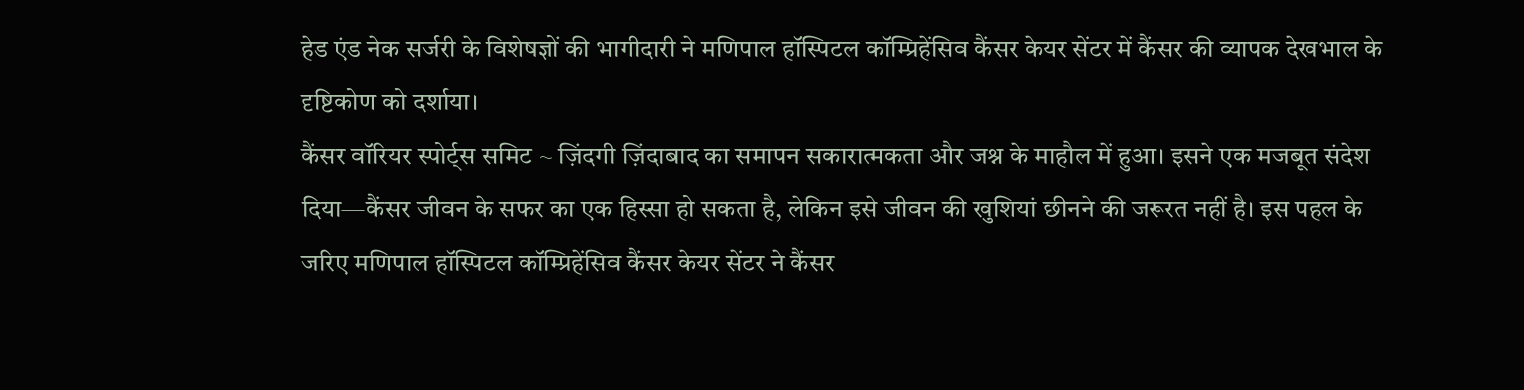हेड एंड नेक सर्जरी के विशेषज्ञों की भागीदारी ने मणिपाल हॉस्पिटल कॉम्प्रिहेंसिव कैंसर केयर सेंटर में कैंसर की व्यापक देखभाल के दृष्टिकोण को दर्शाया।
कैंसर वॉरियर स्पोर्ट्स समिट ~ ज़िंदगी ज़िंदाबाद का समापन सकारात्मकता और जश्न के माहौल में हुआ। इसने एक मजबूत संदेश दिया—कैंसर जीवन के सफर का एक हिस्सा हो सकता है, लेकिन इसे जीवन की खुशियां छीनने की जरूरत नहीं है। इस पहल के जरिए मणिपाल हॉस्पिटल कॉम्प्रिहेंसिव कैंसर केयर सेंटर ने कैंसर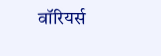वॉरियर्स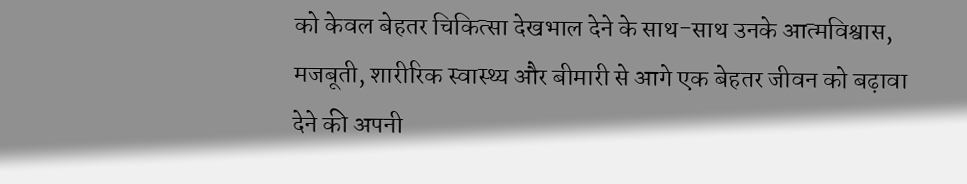को केवल बेहतर चिकित्सा देखभाल देने के साथ-साथ उनके आत्मविश्वास, मजबूती, शारीरिक स्वास्थ्य और बीमारी से आगे एक बेहतर जीवन को बढ़ावा देने की अपनी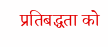प्रतिबद्धता को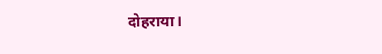दोहराया।